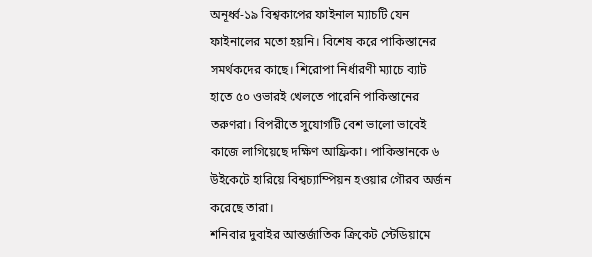অনূর্ধ্ব-১৯ বিশ্বকাপের ফাইনাল ম্যাচটি যেন ফাইনালের মতো হয়নি। বিশেষ করে পাকিস্তানের সমর্থকদের কাছে। শিরোপা নির্ধারণী ম্যাচে ব্যাট হাতে ৫০ ওভারই খেলতে পারেনি পাকিস্তানের তরুণরা। বিপরীতে সুযোগটি বেশ ভালো ভাবেই কাজে লাগিয়েছে দক্ষিণ আফ্রিকা। পাকিস্তানকে ৬ উইকেটে হারিয়ে বিশ্বচ্যাম্পিয়ন হওয়ার গৌরব অর্জন করেছে তারা।
শনিবার দুবাইর আন্তর্জাতিক ক্রিকেট স্টেডিয়ামে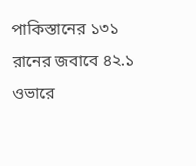পাকিস্তানের ১৩১ রানের জবাবে ৪২.১ ওভারে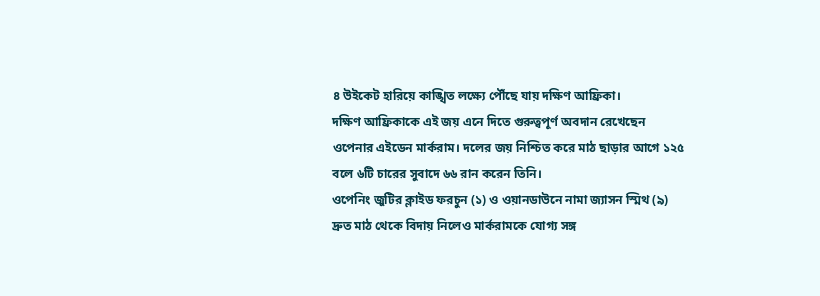৪ উইকেট হারিয়ে কাঙ্খিত লক্ষ্যে পৌঁছে যায় দক্ষিণ আফ্রিকা।
দক্ষিণ আফ্রিকাকে এই জয় এনে দিতে গুরুত্বপূর্ণ অবদান রেখেছেন ওপেনার এইডেন মার্করাম। দলের জয় নিশ্চিত করে মাঠ ছাড়ার আগে ১২৫ বলে ৬টি চারের সুবাদে ৬৬ রান করেন তিনি।
ওপেনিং জুটির ক্লাইড ফরচুন (১) ও ওয়ানডাউনে নামা জ্যাসন স্মিথ (৯) দ্রুত মাঠ থেকে বিদায় নিলেও মার্করামকে যোগ্য সঙ্গ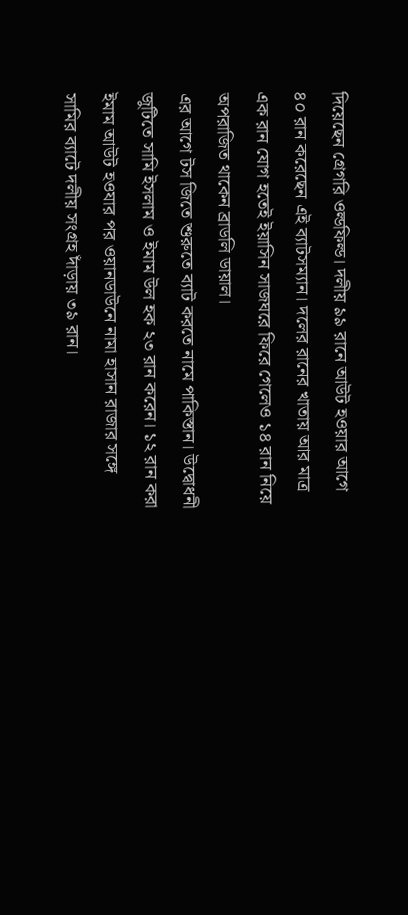দিয়েছেন গ্রেগরি ওল্ডফিল্ড। দলীয় ৯৯ রানে আউট হওয়ার আগে ৪০ রান করেছেন এই ব্যাটসম্যান। দলের রানের খাতায় আর মাত্র এক রান যোগ হতেই ইয়াসিন সাজঘরে ফিরে গেলেও ১৪ রান নিয়ে অপরাজিত থাকেন ব্রাডলি ডায়াল।
এর আগে টস জিতে শুরুতে ব্যাট করতে নামে পাকিস্তান। উদ্বোধনী জুটিতে সামি ইসলাম ও ইমাম উল হক ২৩ রান করেন। ১২ রান করা ইমাম আউট হওযার পর ওয়ানডাউনে নামা হাসান রাজার সঙ্গে সামির ব্যাটে দলীয় সংগ্রহ দাঁড়ায় ৩৯ রান।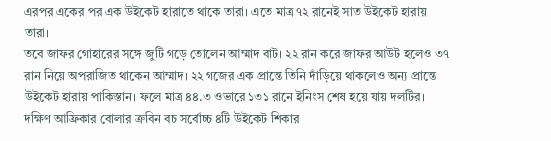এরপর একের পর এক উইকেট হারাতে থাকে তারা। এতে মাত্র ৭২ রানেই সাত উইকেট হারায় তারা।
তবে জাফর গোহারের সঙ্গে জুটি গড়ে তোলেন আম্মাদ বাট। ২২ রান করে জাফর আউট হলেও ৩৭ রান নিয়ে অপরাজিত থাকেন আম্মাদ। ২২ গজের এক প্রান্তে তিনি দাঁড়িয়ে থাকলেও অন্য প্রান্তে উইকেট হারায় পাকিস্তান। ফলে মাত্র ৪৪.৩ ওভারে ১৩১ রানে ইনিংস শেষ হয়ে যায় দলটির। দক্ষিণ আফ্রিকার বোলার ক্রবিন বচ সর্বোচ্চ ৪টি উইকেট শিকার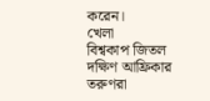করেন।
খেলা
বিশ্বকাপ জিতল দক্ষিণ আফ্রিকার তরুণরা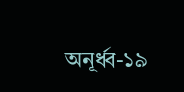অনূর্ধ্ব-১৯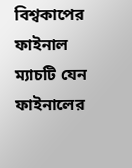বিশ্বকাপের ফাইনাল ম্যাচটি যেন ফাইনালের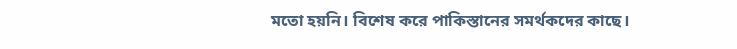মতো হয়নি। বিশেষ করে পাকিস্তানের সমর্থকদের কাছে।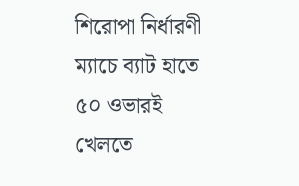শিরোপা নির্ধারণী ম্যাচে ব্যাট হাতে ৫০ ওভারই খেলতে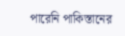পারেনি পাকিস্তানের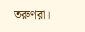তরুণরা।